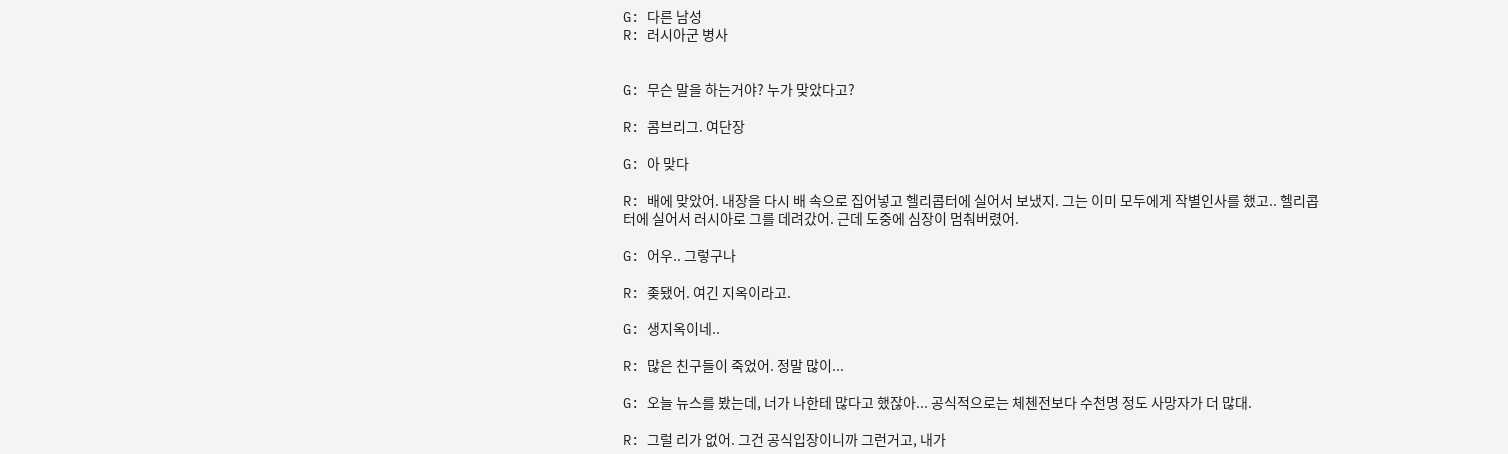G: 다른 남성
R: 러시아군 병사


G: 무슨 말을 하는거야? 누가 맞았다고?

R: 콤브리그. 여단장

G: 아 맞다

R: 배에 맞았어. 내장을 다시 배 속으로 집어넣고 헬리콥터에 실어서 보냈지. 그는 이미 모두에게 작별인사를 했고.. 헬리콥터에 실어서 러시아로 그를 데려갔어. 근데 도중에 심장이 멈춰버렸어.

G: 어우.. 그렇구나

R: 좆됐어. 여긴 지옥이라고.

G: 생지옥이네..

R: 많은 친구들이 죽었어. 정말 많이...

G: 오늘 뉴스를 봤는데, 너가 나한테 많다고 했잖아... 공식적으로는 체첸전보다 수천명 정도 사망자가 더 많대.

R: 그럴 리가 없어. 그건 공식입장이니까 그런거고, 내가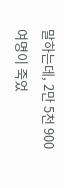말하는데, 2만 5천 900여명이 죽었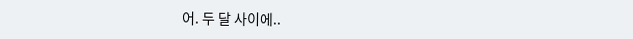어. 두 달 사이에..